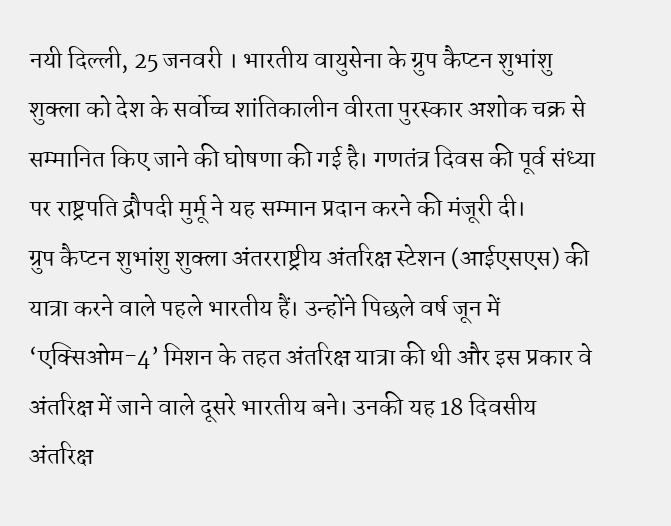नयी दिल्ली, 25 जनवरी । भारतीय वायुसेना के ग्रुप कैप्टन शुभांशु शुक्ला को देश के सर्वोच्च शांतिकालीन वीरता पुरस्कार अशोक चक्र से सम्मानित किए जाने की घोषणा की गई है। गणतंत्र दिवस की पूर्व संध्या पर राष्ट्रपति द्रौपदी मुर्मू ने यह सम्मान प्रदान करने की मंजूरी दी।
ग्रुप कैप्टन शुभांशु शुक्ला अंतरराष्ट्रीय अंतरिक्ष स्टेशन (आईएसएस) की यात्रा करने वाले पहले भारतीय हैं। उन्होंने पिछले वर्ष जून में ‘एक्सिओम-4’ मिशन के तहत अंतरिक्ष यात्रा की थी और इस प्रकार वे अंतरिक्ष में जाने वाले दूसरे भारतीय बने। उनकी यह 18 दिवसीय अंतरिक्ष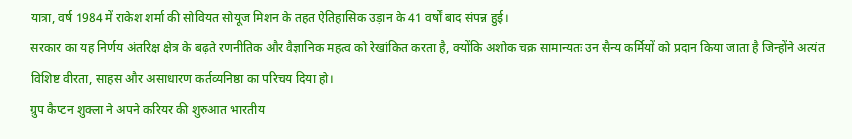यात्रा, वर्ष 1984 में राकेश शर्मा की सोवियत सोयूज मिशन के तहत ऐतिहासिक उड़ान के 41 वर्षों बाद संपन्न हुई।
सरकार का यह निर्णय अंतरिक्ष क्षेत्र के बढ़ते रणनीतिक और वैज्ञानिक महत्व को रेखांकित करता है, क्योंकि अशोक चक्र सामान्यतः उन सैन्य कर्मियों को प्रदान किया जाता है जिन्होंने अत्यंत विशिष्ट वीरता, साहस और असाधारण कर्तव्यनिष्ठा का परिचय दिया हो।
ग्रुप कैप्टन शुक्ला ने अपने करियर की शुरुआत भारतीय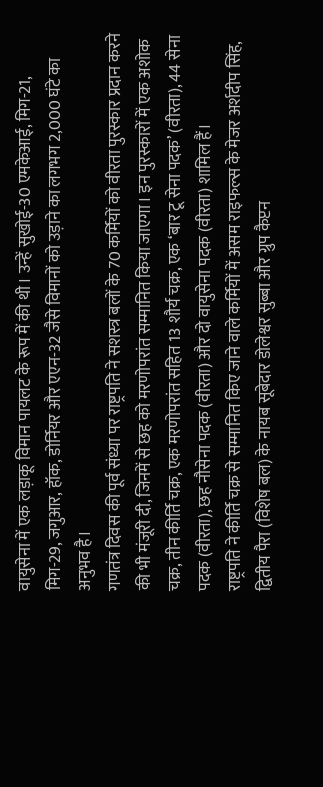वायुसेना में एक लड़ाकू विमान पायलट के रूप में की थी। उन्हें सुखोई-30 एमकेआई, मिग-21, मिग-29, जगुआर, हॉक, डोर्नियर और एएन-32 जैसे विमानों को उड़ाने का लगभग 2,000 घंटे का अनुभव है।
गणतंत्र दिवस की पूर्व संध्या पर राष्ट्रपति ने सशस्त्र बलों के 70 कर्मियों को वीरता पुरस्कार प्रदान करने की भी मंजूरी दी, जिनमें से छह को मरणोपरांत सम्मानित किया जाएगा। इन पुरस्कारों में एक अशोक चक्र, तीन कीर्ति चक्र, एक मरणोपरांत सहित 13 शौर्य चक्र, एक ‘बार टू सेना पदक’ (वीरता), 44 सेना पदक (वीरता), छह नौसेना पदक (वीरता) और दो वायुसेना पदक (वीरता) शामिल हैं।
राष्ट्रपति ने कीर्ति चक्र से सम्मानित किए जाने वाले कर्मियों में असम राइफल्स के मेजर अर्शदीप सिंह, द्वितीय पैरा (विशेष बल) के नायब सूबेदार डोलेश्वर सुब्बा और ग्रुप कैप्टन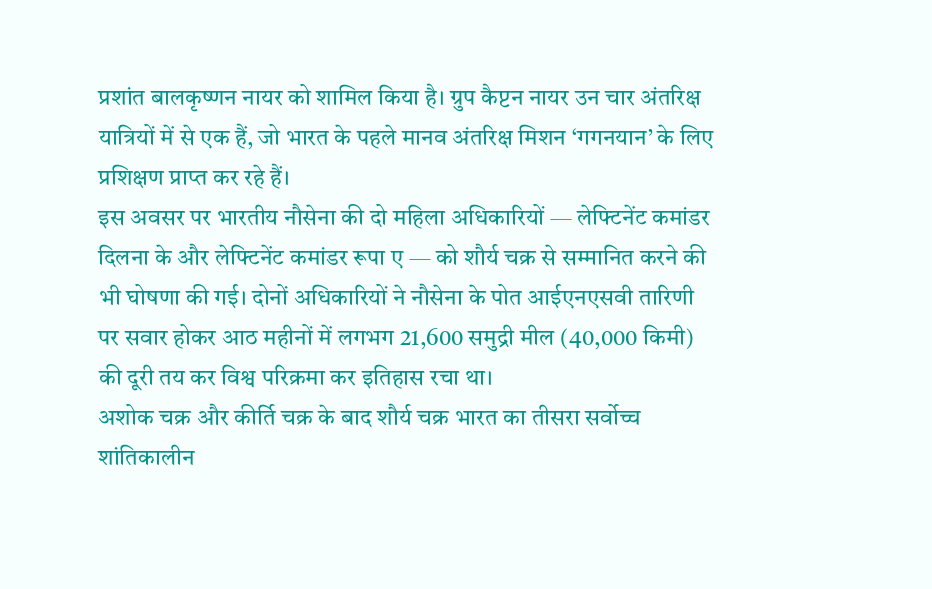प्रशांत बालकृष्णन नायर को शामिल किया है। ग्रुप कैप्टन नायर उन चार अंतरिक्ष यात्रियों में से एक हैं, जो भारत के पहले मानव अंतरिक्ष मिशन ‘गगनयान’ के लिए प्रशिक्षण प्राप्त कर रहे हैं।
इस अवसर पर भारतीय नौसेना की दो महिला अधिकारियों — लेफ्टिनेंट कमांडर दिलना के और लेफ्टिनेंट कमांडर रूपा ए — को शौर्य चक्र से सम्मानित करने की भी घोषणा की गई। दोनों अधिकारियों ने नौसेना के पोत आईएनएसवी तारिणी पर सवार होकर आठ महीनों में लगभग 21,600 समुद्री मील (40,000 किमी) की दूरी तय कर विश्व परिक्रमा कर इतिहास रचा था।
अशोक चक्र और कीर्ति चक्र के बाद शौर्य चक्र भारत का तीसरा सर्वोच्च शांतिकालीन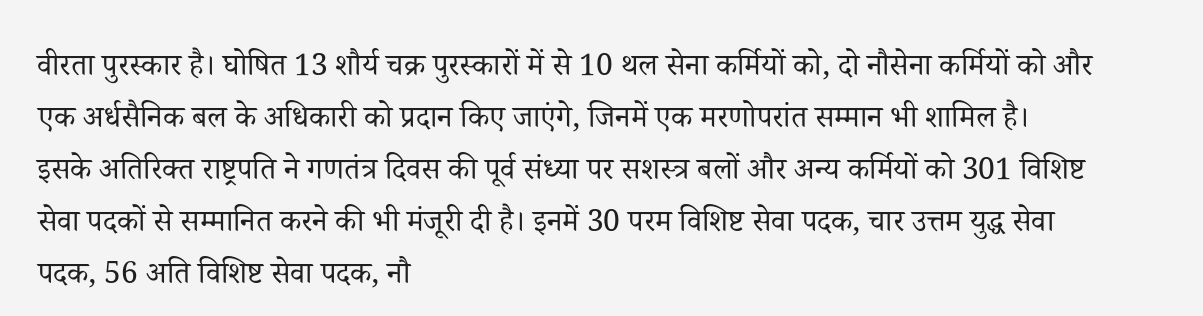वीरता पुरस्कार है। घोषित 13 शौर्य चक्र पुरस्कारों में से 10 थल सेना कर्मियों को, दो नौसेना कर्मियों को और एक अर्धसैनिक बल के अधिकारी को प्रदान किए जाएंगे, जिनमें एक मरणोपरांत सम्मान भी शामिल है।
इसके अतिरिक्त राष्ट्रपति ने गणतंत्र दिवस की पूर्व संध्या पर सशस्त्र बलों और अन्य कर्मियों को 301 विशिष्ट सेवा पदकों से सम्मानित करने की भी मंजूरी दी है। इनमें 30 परम विशिष्ट सेवा पदक, चार उत्तम युद्ध सेवा पदक, 56 अति विशिष्ट सेवा पदक, नौ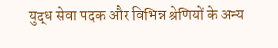युद्ध सेवा पदक और विभिन्न श्रेणियों के अन्य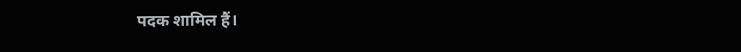पदक शामिल हैं।